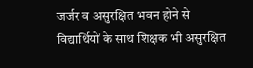जर्जर व असुरक्षित भवन होने से विद्यार्थियों के साथ शिक्षक भी असुरक्षित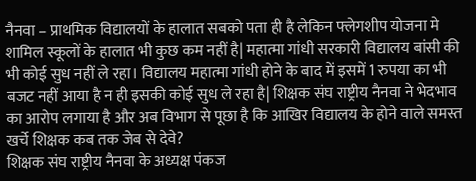नैनवा – प्राथमिक विद्यालयों के हालात सबको पता ही है लेकिन फ्लेगशीप योजना मे शामिल स्कूलों के हालात भी कुछ कम नहीं है| महात्मा गांधी सरकारी विद्यालय बांसी की भी कोई सुध नहीं ले रहा। विद्यालय महात्मा गांधी होने के बाद में इसमें 1 रुपया का भी बजट नहीं आया है न ही इसकी कोई सुध ले रहा है| शिक्षक संघ राष्ट्रीय नैनवा ने भेदभाव का आरोप लगाया है और अब विभाग से पूछा है कि आखिर विद्यालय के होने वाले समस्त खर्चे शिक्षक कब तक जेब से देवे?
शिक्षक संघ राष्ट्रीय नैनवा के अध्यक्ष पंकज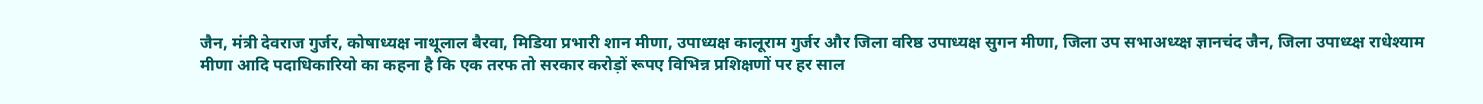जैन, मंत्री देवराज गुर्जर, कोषाध्यक्ष नाथूलाल बैरवा, मिडिया प्रभारी शान मीणा, उपाध्यक्ष कालूराम गुर्जर और जिला वरिष्ठ उपाध्यक्ष सुगन मीणा, जिला उप सभाअध्य्क्ष ज्ञानचंद जैन, जिला उपाध्य्क्ष राधेश्याम मीणा आदि पदाधिकारियो का कहना है कि एक तरफ तो सरकार करोड़ों रूपए विभिन्न प्रशिक्षणों पर हर साल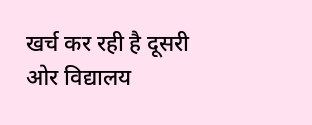खर्च कर रही है दूसरी ओर विद्यालय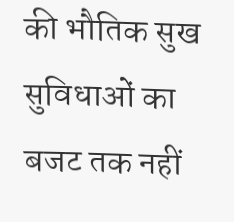की भौतिक सुख सुविधाओं का बजट तक नहीं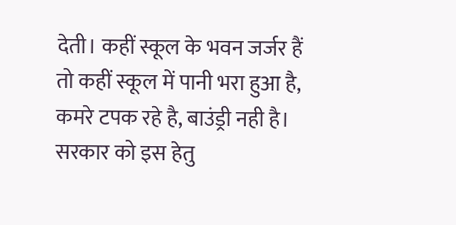देती। कहीं स्कूल के भवन जर्जर हैं तो कहीं स्कूल में पानी भरा हुआ है, कमरे टपक रहे है, बाउंड्री नही है। सरकार को इस हेतु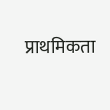प्राथमिकता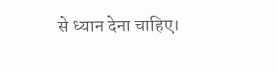से ध्यान देना चाहिए।